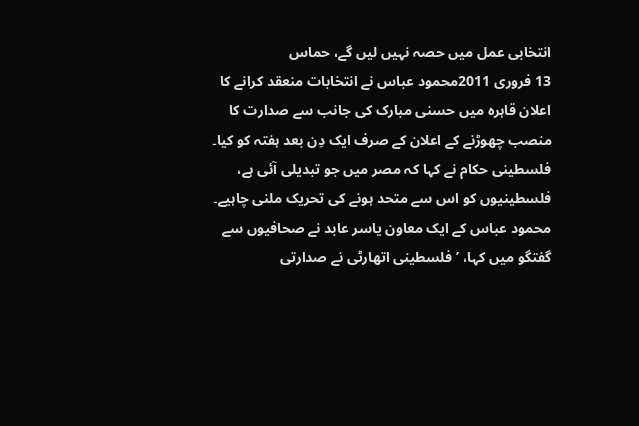انتخابی عمل میں حصہ نہیں لیں گے، حماس
13 فروری 2011محمود عباس نے انتخابات منعقد کرانے کا اعلان قاہرہ میں حسنی مبارک کی جانب سے صدارت کا منصب چھوڑنے کے اعلان کے صرف ایک دِن بعد ہفتہ کو کیا۔ فلسطینی حکام نے کہا کہ مصر میں جو تبدیلی آئی ہے، فلسطینیوں کو اس سے متحد ہونے کی تحریک ملنی چاہیے۔
محمود عباس کے ایک معاون یاسر عابد نے صحافیوں سے گفتگو میں کہا، ’فلسطینی اتھارٹی نے صدارتی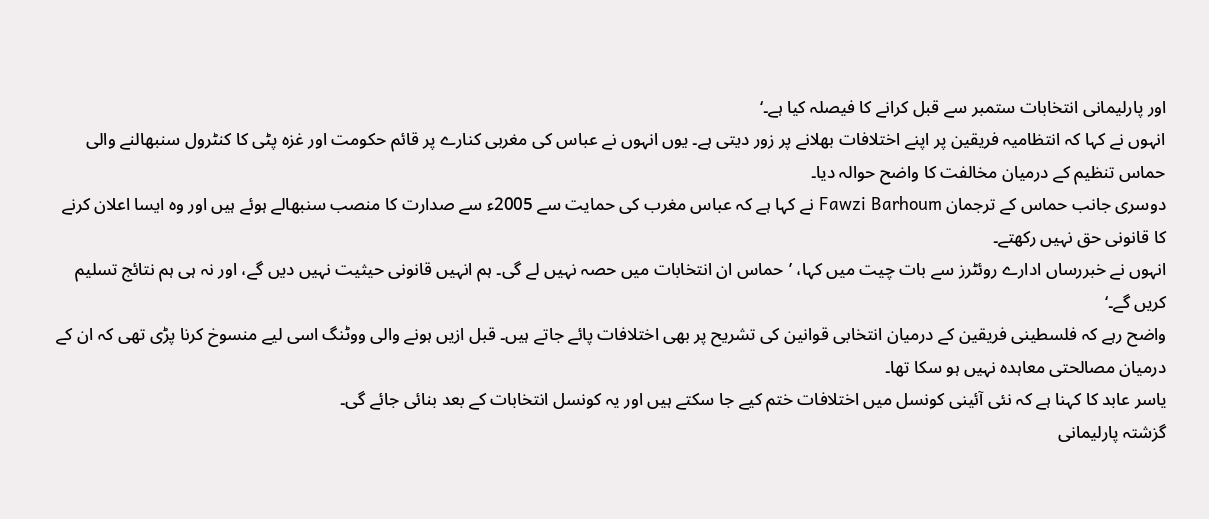اور پارلیمانی انتخابات ستمبر سے قبل کرانے کا فیصلہ کیا ہے۔‘
انہوں نے کہا کہ انتظامیہ فریقین پر اپنے اختلافات بھلانے پر زور دیتی ہے۔ یوں انہوں نے عباس کی مغربی کنارے پر قائم حکومت اور غزہ پٹی کا کنٹرول سنبھالنے والی حماس تنظیم کے درمیان مخالفت کا واضح حوالہ دیا۔
دوسری جانب حماس کے ترجمان Fawzi Barhoum نے کہا ہے کہ عباس مغرب کی حمایت سے 2005ء سے صدارت کا منصب سنبھالے ہوئے ہیں اور وہ ایسا اعلان کرنے کا قانونی حق نہیں رکھتے۔
انہوں نے خبررساں ادارے روئٹرز سے بات چیت میں کہا، ’حماس ان انتخابات میں حصہ نہیں لے گی۔ ہم انہیں قانونی حیثیت نہیں دیں گے، اور نہ ہی ہم نتائج تسلیم کریں گے۔‘
واضح رہے کہ فلسطینی فریقین کے درمیان انتخابی قوانین کی تشریح پر بھی اختلافات پائے جاتے ہیں۔ قبل ازیں ہونے والی ووٹنگ اسی لیے منسوخ کرنا پڑی تھی کہ ان کے درمیان مصالحتی معاہدہ نہیں ہو سکا تھا۔
یاسر عابد کا کہنا ہے کہ نئی آئینی کونسل میں اختلافات ختم کیے جا سکتے ہیں اور یہ کونسل انتخابات کے بعد بنائی جائے گی۔
گزشتہ پارلیمانی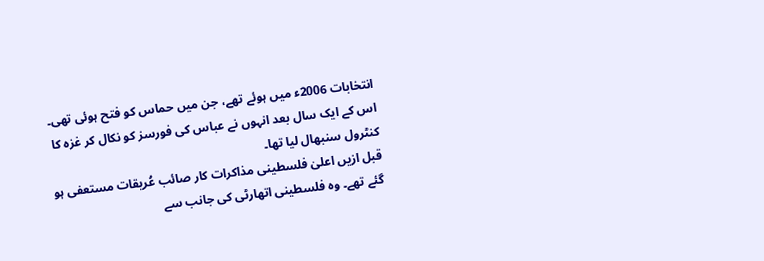انتخابات 2006ء میں ہوئے تھے، جن میں حماس کو فتح ہوئی تھی۔ اس کے ایک سال بعد انہوں نے عباس کی فورسز کو نکال کر غزہ کا کنٹرول سنبھال لیا تھا۔
قبل ازیں اعلیٰ فلسطینی مذاکرات کار صائب عُریقات مستعفی ہو گئے تھے۔ وہ فلسطینی اتھارٹی کی جانب سے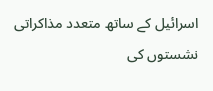اسرائیل کے ساتھ متعدد مذاکراتی نشستوں کی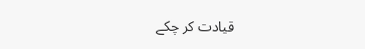قیادت کر چکے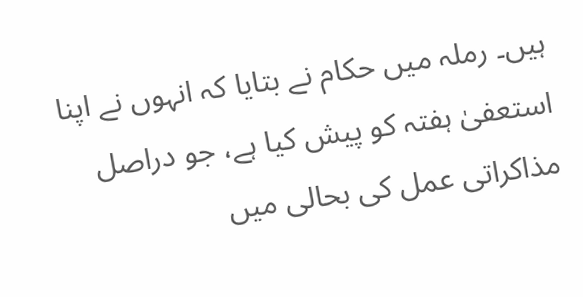ہیں۔ رملہ میں حکام نے بتایا کہ انہوں نے اپنا استعفیٰ ہفتہ کو پیش کیا ہے، جو دراصل مذاکراتی عمل کی بحالی میں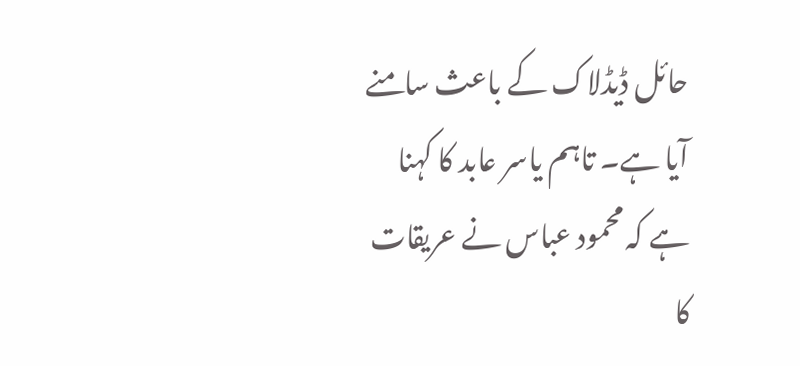حائل ڈیڈلاک کے باعث سامنے آیا ہے۔ تاہم یاسر عابد کا کہنا ہے کہ محمود عباس نے عریقات کا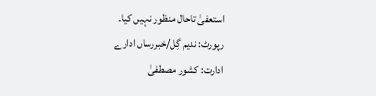استعفیٰ تاحال منظور نہیں کیا۔
رپورٹ: ندیم گِل/خبررساں ادارے
ادارت: کشور مصطفیٰ